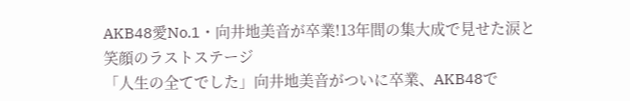AKB48愛No.1・向井地美音が卒業!13年間の集大成で見せた涙と笑顔のラストステージ
「人生の全てでした」向井地美音がついに卒業、AKB48で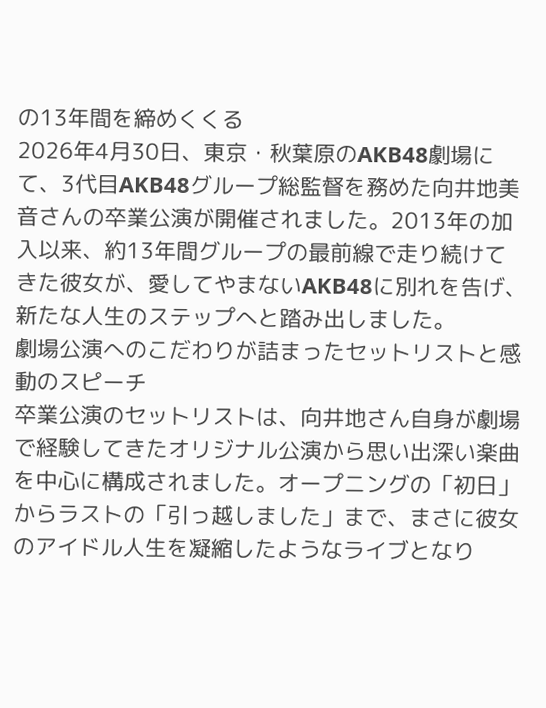の13年間を締めくくる
2026年4月30日、東京・秋葉原のAKB48劇場にて、3代目AKB48グループ総監督を務めた向井地美音さんの卒業公演が開催されました。2013年の加入以来、約13年間グループの最前線で走り続けてきた彼女が、愛してやまないAKB48に別れを告げ、新たな人生のステップへと踏み出しました。
劇場公演へのこだわりが詰まったセットリストと感動のスピーチ
卒業公演のセットリストは、向井地さん自身が劇場で経験してきたオリジナル公演から思い出深い楽曲を中心に構成されました。オープニングの「初日」からラストの「引っ越しました」まで、まさに彼女のアイドル人生を凝縮したようなライブとなり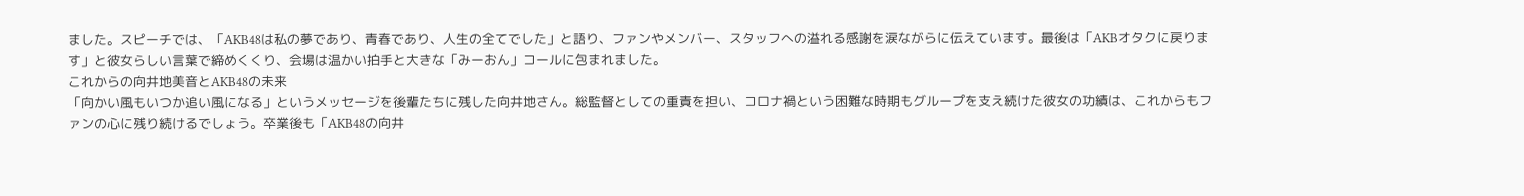ました。スピーチでは、「AKB48は私の夢であり、青春であり、人生の全てでした」と語り、ファンやメンバー、スタッフへの溢れる感謝を涙ながらに伝えています。最後は「AKBオタクに戻ります」と彼女らしい言葉で締めくくり、会場は温かい拍手と大きな「みーおん」コールに包まれました。
これからの向井地美音とAKB48の未来
「向かい風もいつか追い風になる」というメッセージを後輩たちに残した向井地さん。総監督としての重責を担い、コロナ禍という困難な時期もグループを支え続けた彼女の功績は、これからもファンの心に残り続けるでしょう。卒業後も「AKB48の向井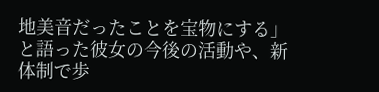地美音だったことを宝物にする」と語った彼女の今後の活動や、新体制で歩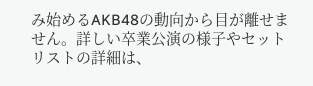み始めるAKB48の動向から目が離せません。詳しい卒業公演の様子やセットリストの詳細は、